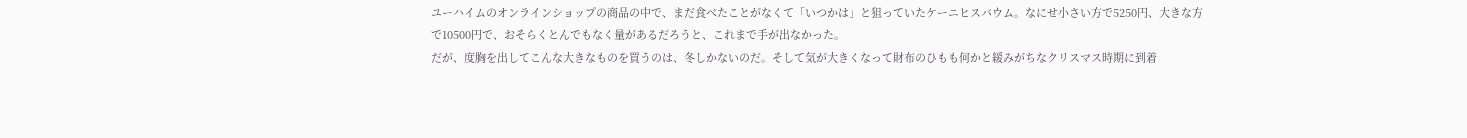ユーハイムのオンラインショップの商品の中で、まだ食べたことがなくて「いつかは」と狙っていたケーニヒスバウム。なにせ小さい方で5250円、大きな方で10500円で、おそらくとんでもなく量があるだろうと、これまで手が出なかった。
だが、度胸を出してこんな大きなものを買うのは、冬しかないのだ。そして気が大きくなって財布のひもも何かと緩みがちなクリスマス時期に到着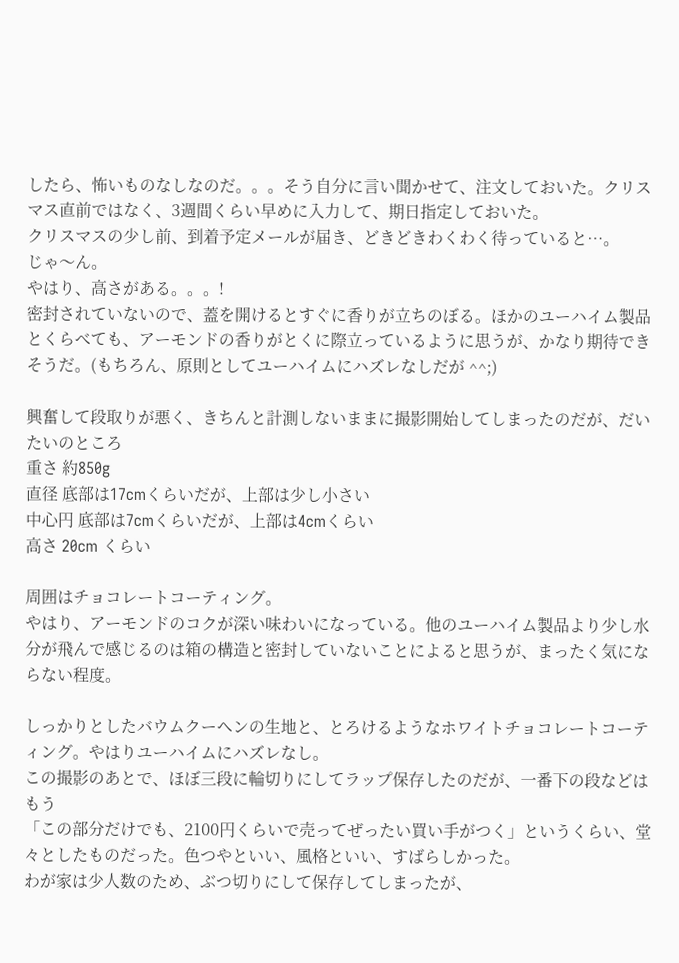したら、怖いものなしなのだ。。。そう自分に言い聞かせて、注文しておいた。クリスマス直前ではなく、3週間くらい早めに入力して、期日指定しておいた。
クリスマスの少し前、到着予定メールが届き、どきどきわくわく待っていると…。
じゃ〜ん。
やはり、高さがある。。。!
密封されていないので、蓋を開けるとすぐに香りが立ちのぼる。ほかのユーハイム製品とくらべても、アーモンドの香りがとくに際立っているように思うが、かなり期待できそうだ。(もちろん、原則としてユーハイムにハズレなしだが ^^;)

興奮して段取りが悪く、きちんと計測しないままに撮影開始してしまったのだが、だいたいのところ
重さ 約850g
直径 底部は17cmくらいだが、上部は少し小さい
中心円 底部は7cmくらいだが、上部は4cmくらい
高さ 20cm くらい

周囲はチョコレートコーティング。
やはり、アーモンドのコクが深い味わいになっている。他のユーハイム製品より少し水分が飛んで感じるのは箱の構造と密封していないことによると思うが、まったく気にならない程度。

しっかりとしたバウムクーヘンの生地と、とろけるようなホワイトチョコレートコーティング。やはりユーハイムにハズレなし。
この撮影のあとで、ほぼ三段に輪切りにしてラップ保存したのだが、一番下の段などはもう
「この部分だけでも、2100円くらいで売ってぜったい買い手がつく」というくらい、堂々としたものだった。色つやといい、風格といい、すばらしかった。
わが家は少人数のため、ぶつ切りにして保存してしまったが、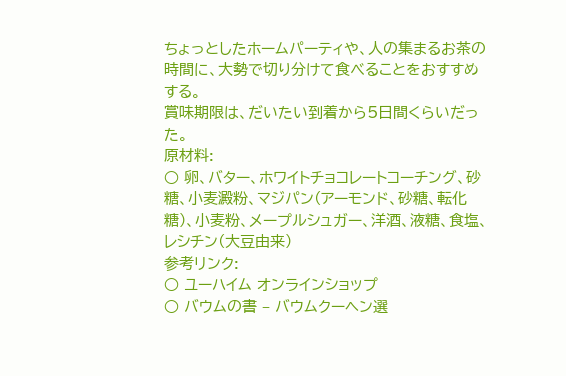ちょっとしたホームパーティや、人の集まるお茶の時間に、大勢で切り分けて食べることをおすすめする。
賞味期限は、だいたい到着から5日間くらいだった。
原材料:
○ 卵、バター、ホワイトチョコレートコーチング、砂糖、小麦澱粉、マジパン(アーモンド、砂糖、転化糖)、小麦粉、メープルシュガー、洋酒、液糖、食塩、レシチン(大豆由来)
参考リンク:
○ ユーハイム オンラインショップ
○ バウムの書 – バウムクーヘン選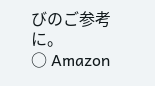びのご参考に。
○ Amazon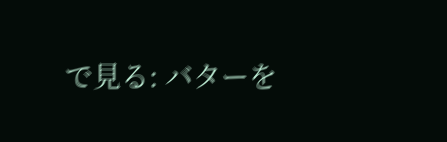で見る: バターを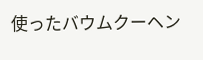使ったバウムクーヘン